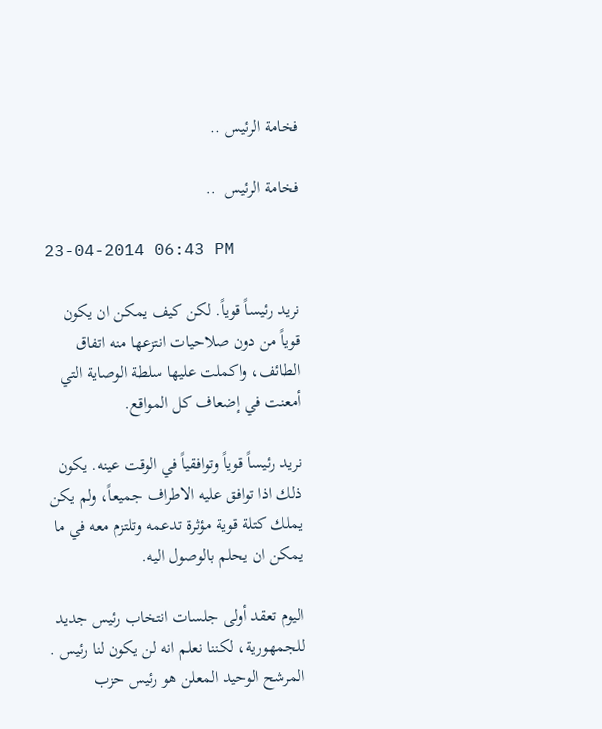فخامة الرئيس ..

فخامة الرئيس  ..

23-04-2014 06:43 PM

نريد رئيساً قوياً. لكن كيف يمكن ان يكون قوياً من دون صلاحيات انتزعها منه اتفاق الطائف، واكملت عليها سلطة الوصاية التي أمعنت في إضعاف كل المواقع.

نريد رئيساً قوياً وتوافقياً في الوقت عينه. يكون ذلك اذا توافق عليه الاطراف جميعاً، ولم يكن يملك كتلة قوية مؤثرة تدعمه وتلتزم معه في ما يمكن ان يحلم بالوصول اليه.

اليوم تعقد أولى جلسات انتخاب رئيس جديد للجمهورية، لكننا نعلم انه لن يكون لنا رئيس . المرشح الوحيد المعلن هو رئيس حزب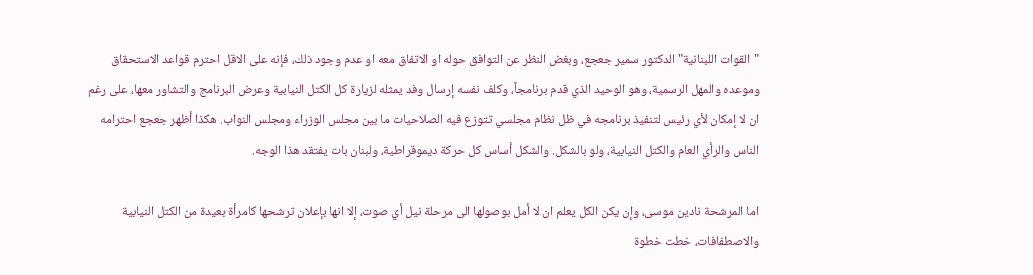"القوات اللبنانية" الدكتور سمير جعجع، وبغض النظر عن التوافق حوله او الاتفاق معه او عدم وجود ذلك، فإنه على الاقل احترم قواعد الاستحقاق وموعده والمهل الرسمية، وهو الوحيد الذي قدم برنامجاً، وكلف نفسه إرسال وفد يمثله لزيارة كل الكتل النيابية وعرض البرنامج والتشاور معها، على رغم ان لا إمكان لأي رئيس لتنفيذ برنامجه في ظل نظام مجلسي تتوزع فيه الصلاحيات ما بين مجلس الوزراء ومجلس النواب. هكذا أظهر جعجع احترامه الناس والرأي العام والكتل النيابية، ولو بالشكل. والشكل أساس كل حركة ديموقراطية، ولبنان بات يفتقد هذا الوجه.

اما المرشحة نادين موسى، وإن يكن الكل يعلم ان لا أمل بوصولها الى مرحلة نيل أي صوت، إلا انها بإعلان ترشحها كامرأة بعيدة من الكتل النيابية والاصطفافات، خطت خطوة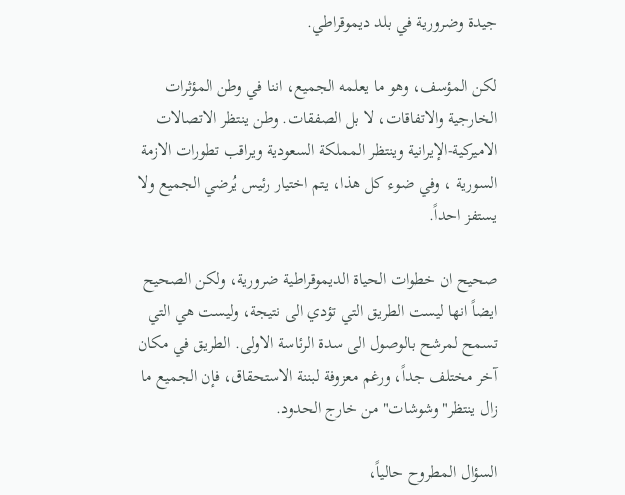جيدة وضرورية في بلد ديموقراطي.

لكن المؤسف، وهو ما يعلمه الجميع، اننا في وطن المؤثرات الخارجية والاتفاقات، لا بل الصفقات. وطن ينتظر الاتصالات الاميركية-الإيرانية وينتظر المملكة السعودية ويراقب تطورات الازمة السورية ، وفي ضوء كل هذا، يتم اختيار رئيس يُرضي الجميع ولا يستفز احداً.

صحيح ان خطوات الحياة الديموقراطية ضرورية، ولكن الصحيح ايضاً انها ليست الطريق التي تؤدي الى نتيجة، وليست هي التي تسمح لمرشح بالوصول الى سدة الرئاسة الاولى. الطريق في مكان آخر مختلف جداً، ورغم معزوفة لبننة الاستحقاق، فإن الجميع ما زال ينتظر"وشوشات" من خارج الحدود.

السؤال المطروح حالياً،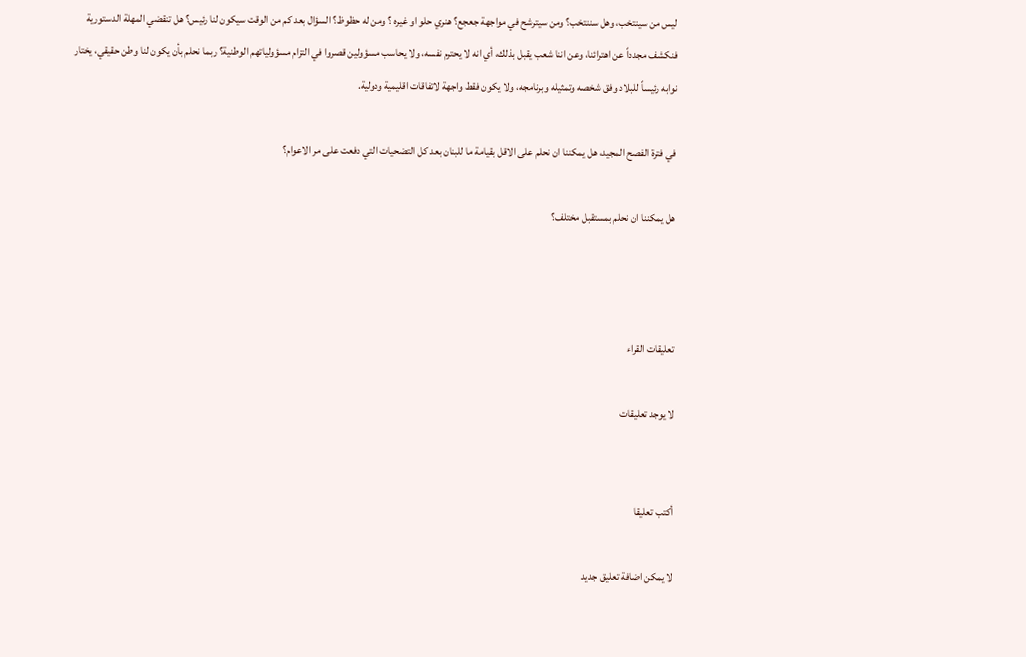ليس من سينتخب، وهل سننتخب؟ ومن سيترشح في مواجهة جعجع؟ هنري حلو او غيره ؟ ومن له حظوظ؟ السؤال بعد كم من الوقت سيكون لنا رئيس؟ هل تنقضي المهلة الدستورية فنكشف مجدداً عن اهترائنا، وعن اننا شعب يقبل بذلك، أي انه لا يحترم نفسه، ولا يحاسب مسؤولين قصروا في التزام مسؤولياتهم الوطنية؟ ربما نحلم بأن يكون لنا وطن حقيقي، يختار نوابه رئيساً للبلاد وفق شخصه وتمثيله وبرنامجه، ولا يكون فقط واجهة لاتفاقات اقليمية ودولية.

في فترة الفصح المجيد، هل يمكننا ان نحلم على الاقل بقيامة ما للبنان بعد كل التضحيات التي دفعت على مر الاعوام؟

هل يمكننا ان نحلم بمستقبل مختلف؟



تعليقات القراء

لا يوجد تعليقات


أكتب تعليقا

لا يمكن اضافة تعليق جديد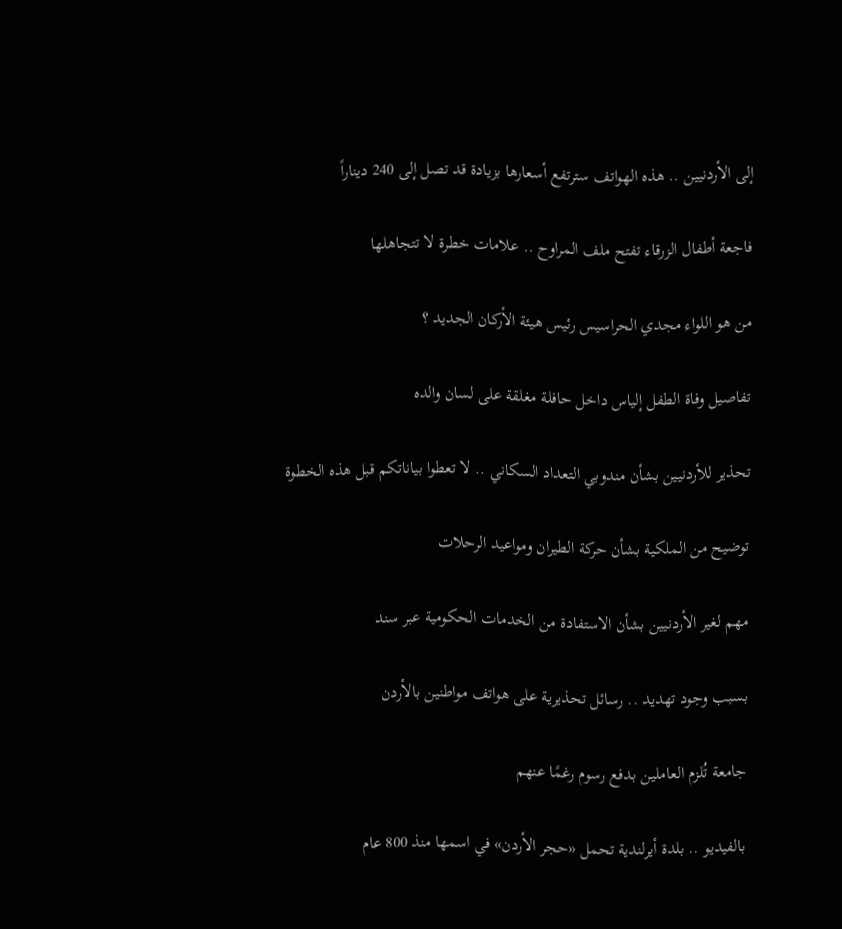إلى الأردنيين .. هذه الهواتف سترتفع أسعارها بزيادة قد تصل إلى 240 ديناراً

فاجعة أطفال الزرقاء تفتح ملف المراوح .. علامات خطرة لا تتجاهلها

من هو اللواء مجدي الحراسيس رئيس هيئة الأركان الجديد ؟

تفاصيل وفاة الطفل إلياس داخل حافلة مغلقة على لسان والده

تحذير للأردنيين بشأن مندوبي التعداد السكاني .. لا تعطوا بياناتكم قبل هذه الخطوة

توضيح من الملكية بشأن حركة الطيران ومواعيد الرحلات

مهم لغير الأردنيين بشأن الاستفادة من الخدمات الحكومية عبر سند

بسبب وجود تهديد .. رسائل تحذيرية على هواتف مواطنين بالأردن

جامعة تُلزم العاملين بدفع رسوم رغمًا عنهم

بالفيديو .. بلدة أيرلندية تحمل «حجر الأردن» في اسمها منذ 800 عام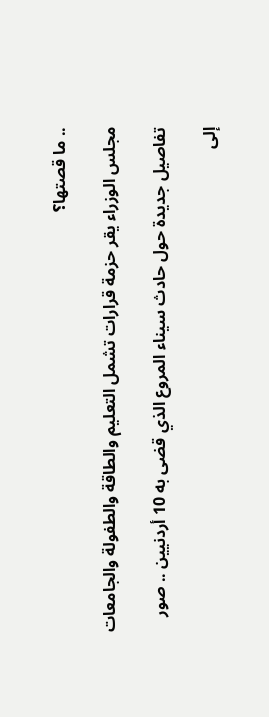.. ما قصتها؟

مجلس الوزراء يقر حزمة قرارات تشمل التعليم والطاقة والطفولة والجامعات

تفاصيل جديدة حول حادث سيناء المروع الذي قضى به 10 أردنيين .. صور

إلى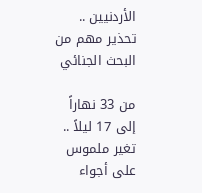الأردنيين .. تحذير مهم من البحث الجنائي

من 33 نهاراً إلى 17 ليلاً .. تغير ملموس على أجواء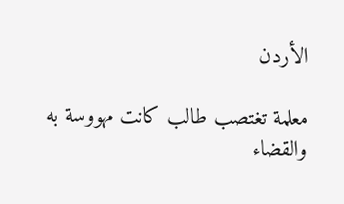الأردن

معلمة تغتصب طالب كانت مهووسة به والقضاء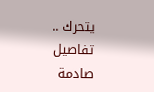يتحرك .. تفاصيل صادمة